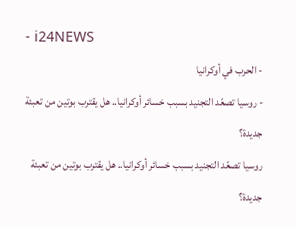- i24NEWS
- الحرب في أوكرانيا
- روسيا تصعّد التجنيد بسبب خسائر أوكرانيا.. هل يقترب بوتين من تعبئة جديدة؟
روسيا تصعّد التجنيد بسبب خسائر أوكرانيا.. هل يقترب بوتين من تعبئة جديدة؟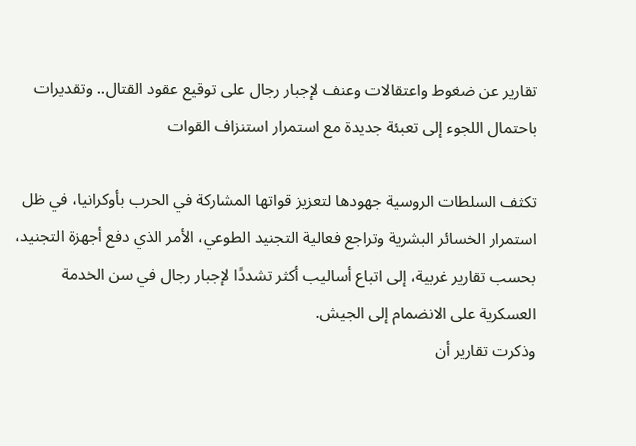تقارير عن ضغوط واعتقالات وعنف لإجبار رجال على توقيع عقود القتال.. وتقديرات باحتمال اللجوء إلى تعبئة جديدة مع استمرار استنزاف القوات

تكثف السلطات الروسية جهودها لتعزيز قواتها المشاركة في الحرب بأوكرانيا، في ظل استمرار الخسائر البشرية وتراجع فعالية التجنيد الطوعي، الأمر الذي دفع أجهزة التجنيد، بحسب تقارير غربية، إلى اتباع أساليب أكثر تشددًا لإجبار رجال في سن الخدمة العسكرية على الانضمام إلى الجيش.
وذكرت تقارير أن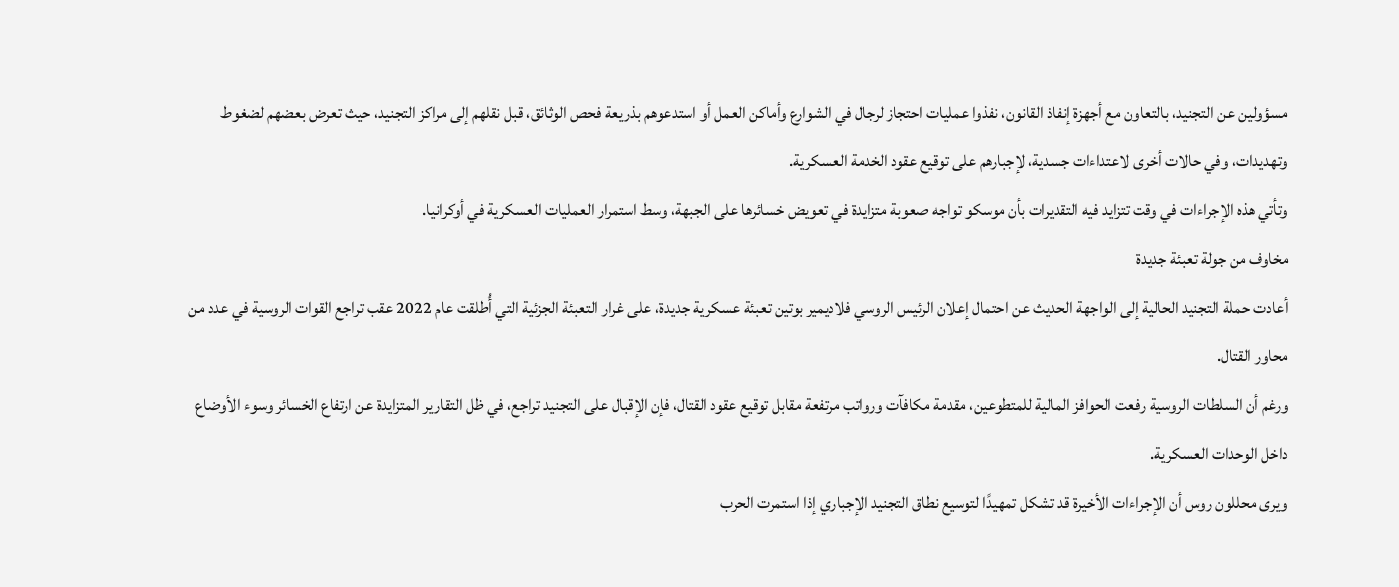مسؤولين عن التجنيد، بالتعاون مع أجهزة إنفاذ القانون، نفذوا عمليات احتجاز لرجال في الشوارع وأماكن العمل أو استدعوهم بذريعة فحص الوثائق، قبل نقلهم إلى مراكز التجنيد، حيث تعرض بعضهم لضغوط وتهديدات، وفي حالات أخرى لاعتداءات جسدية، لإجبارهم على توقيع عقود الخدمة العسكرية.
وتأتي هذه الإجراءات في وقت تتزايد فيه التقديرات بأن موسكو تواجه صعوبة متزايدة في تعويض خسائرها على الجبهة، وسط استمرار العمليات العسكرية في أوكرانيا.
مخاوف من جولة تعبئة جديدة
أعادت حملة التجنيد الحالية إلى الواجهة الحديث عن احتمال إعلان الرئيس الروسي فلاديمير بوتين تعبئة عسكرية جديدة، على غرار التعبئة الجزئية التي أُطلقت عام 2022 عقب تراجع القوات الروسية في عدد من محاور القتال.
ورغم أن السلطات الروسية رفعت الحوافز المالية للمتطوعين، مقدمة مكافآت ورواتب مرتفعة مقابل توقيع عقود القتال، فإن الإقبال على التجنيد تراجع، في ظل التقارير المتزايدة عن ارتفاع الخسائر وسوء الأوضاع داخل الوحدات العسكرية.
ويرى محللون روس أن الإجراءات الأخيرة قد تشكل تمهيدًا لتوسيع نطاق التجنيد الإجباري إذا استمرت الحرب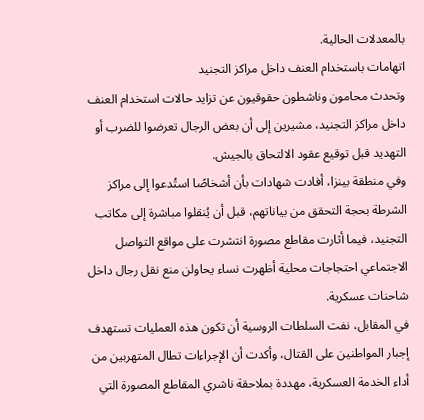بالمعدلات الحالية.
اتهامات باستخدام العنف داخل مراكز التجنيد
وتحدث محامون وناشطون حقوقيون عن تزايد حالات استخدام العنف داخل مراكز التجنيد، مشيرين إلى أن بعض الرجال تعرضوا للضرب أو التهديد قبل توقيع عقود الالتحاق بالجيش.
وفي منطقة بينزا، أفادت شهادات بأن أشخاصًا استُدعوا إلى مراكز الشرطة بحجة التحقق من بياناتهم، قبل أن يُنقلوا مباشرة إلى مكاتب التجنيد، فيما أثارت مقاطع مصورة انتشرت على مواقع التواصل الاجتماعي احتجاجات محلية أظهرت نساء يحاولن منع نقل رجال داخل شاحنات عسكرية.
في المقابل، نفت السلطات الروسية أن تكون هذه العمليات تستهدف إجبار المواطنين على القتال، وأكدت أن الإجراءات تطال المتهربين من أداء الخدمة العسكرية، مهددة بملاحقة ناشري المقاطع المصورة التي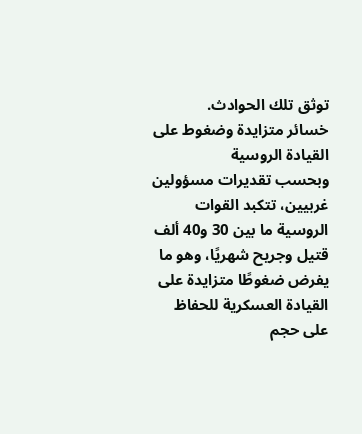توثق تلك الحوادث.
خسائر متزايدة وضغوط على القيادة الروسية
وبحسب تقديرات مسؤولين غربيين، تتكبد القوات الروسية ما بين 30 و40 ألف قتيل وجريح شهريًا، وهو ما يفرض ضغوطًا متزايدة على القيادة العسكرية للحفاظ على حجم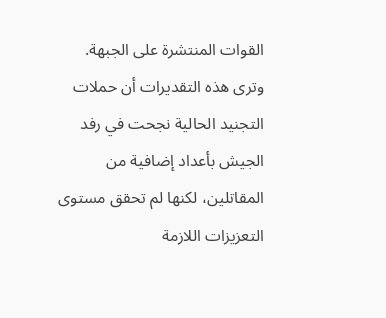القوات المنتشرة على الجبهة.
وترى هذه التقديرات أن حملات التجنيد الحالية نجحت في رفد الجيش بأعداد إضافية من المقاتلين، لكنها لم تحقق مستوى التعزيزات اللازمة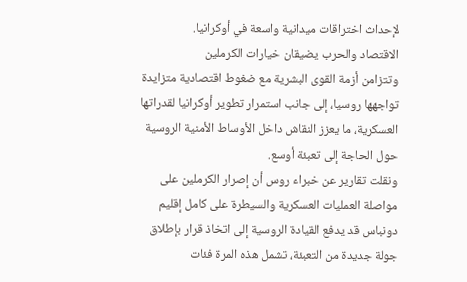لإحداث اختراقات ميدانية واسعة في أوكرانيا.
الاقتصاد والحرب يضيقان خيارات الكرملين
وتتزامن أزمة القوى البشرية مع ضغوط اقتصادية متزايدة تواجهها روسيا، إلى جانب استمرار تطوير أوكرانيا لقدراتها العسكرية، ما يعزز النقاش داخل الأوساط الأمنية الروسية حول الحاجة إلى تعبئة أوسع.
ونقلت تقارير عن خبراء روس أن إصرار الكرملين على مواصلة العمليات العسكرية والسيطرة على كامل إقليم دونباس قد يدفع القيادة الروسية إلى اتخاذ قرار بإطلاق جولة جديدة من التعبئة، تشمل هذه المرة فئات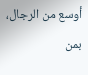أوسع من الرجال، بمن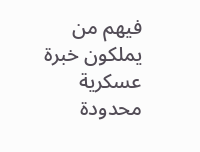فيهم من يملكون خبرة عسكرية محدودة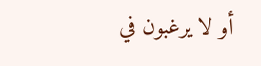أو لا يرغبون في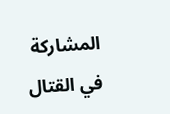المشاركة في القتال